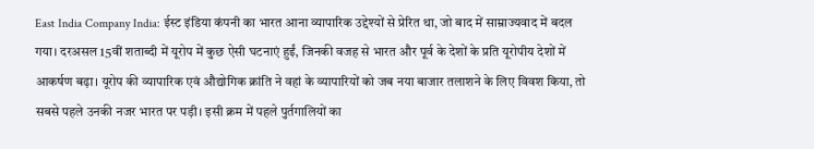East India Company India: ईस्ट इंडिया कंपनी का भारत आना व्यापारिक उद्देश्यों से प्रेरित था, जो बाद में साम्राज्यवाद में बदल गया। दरअसल 15वीं शताब्दी में यूरोप में कुछ ऐसी घटनाएं हुईं, जिनकी वजह से भारत और पूर्व के देशों के प्रति यूरोपीय देशों में आकर्षण बढ़ा। यूरोप की व्यापारिक एवं औद्योगिक क्रांति ने वहां के व्यापारियों को जब नया बाजार तलाशने के लिए विवश किया, तो सबसे पहले उनकी नजर भारत पर पड़ी। इसी क्रम में पहले पुर्तगालियों का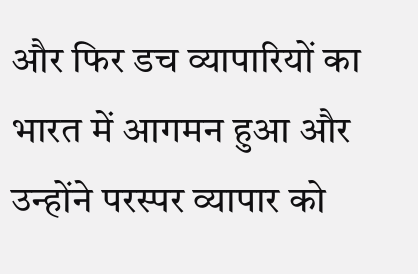और फिर डच व्यापारियों का भारत में आगमन हुआ और उन्होंने परस्पर व्यापार को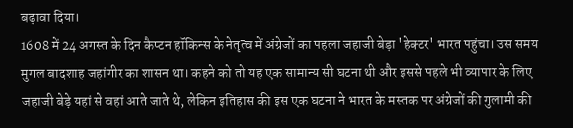बढ़ावा दिया।
1608 में 24 अगस्त के दिन कैप्टन हॉकिन्स के नेतृत्व में अंग्रेजों का पहला जहाजी बेड़ा 'हेक्टर' भारत पहुंचा। उस समय मुगल बादशाह जहांगीर का शासन था। कहने को तो यह एक सामान्य सी घटना थी और इससे पहले भी व्यापार के लिए जहाजी बेड़े यहां से वहां आते जाते थे, लेकिन इतिहास की इस एक घटना ने भारत के मस्तक पर अंग्रेजों की गुलामी की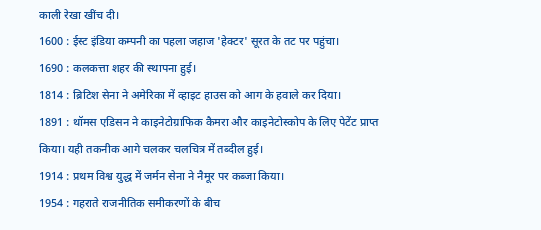काली रेखा खींच दी।
1600 : ईस्ट इंडिया कम्पनी का पहला जहाज 'हेक्टर' सूरत के तट पर पहुंचा।
1690 : कलकत्ता शहर की स्थापना हुई।
1814 : ब्रिटिश सेना ने अमेरिका में व्हाइट हाउस को आग के हवाले कर दिया।
1891 : थॉमस एडिसन ने काइनेटोग्राफिक कैमरा और काइनेटोस्कोप के लिए पेटेंट प्राप्त किया। यही तकनीक आगे चलकर चलचित्र में तब्दील हुई।
1914 : प्रथम विश्व युद्ध में जर्मन सेना ने नैमूर पर कब्जा किया।
1954 : गहराते राजनीतिक समीकरणों के बीच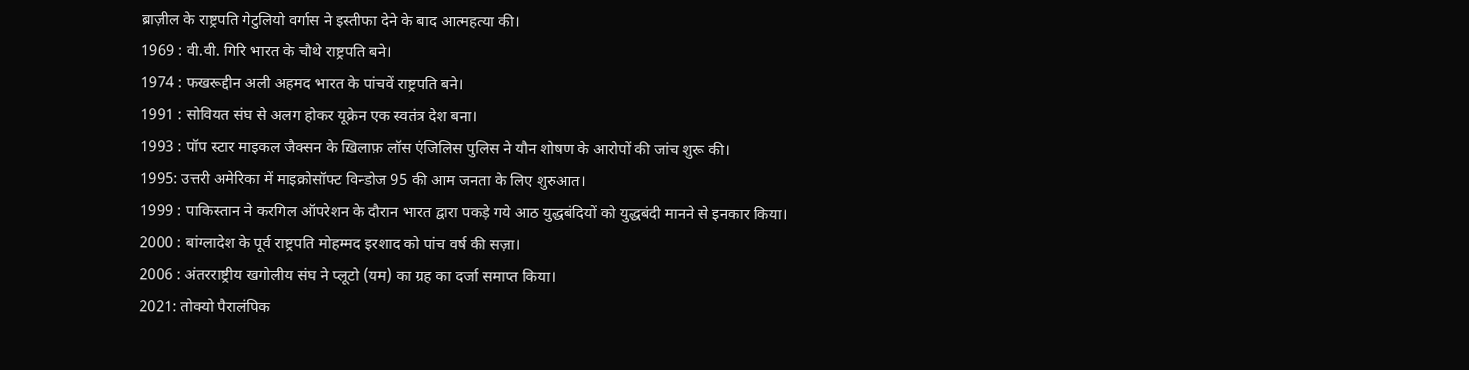ब्राज़ील के राष्ट्रपति गेटुलियो वर्गास ने इस्तीफा देने के बाद आत्महत्या की।
1969 : वी.वी. गिरि भारत के चौथे राष्ट्रपति बने।
1974 : फखरूद्दीन अली अहमद भारत के पांचवें राष्ट्रपति बने।
1991 : सोवियत संघ से अलग होकर यूक्रेन एक स्वतंत्र देश बना।
1993 : पॉप स्टार माइकल जैक्सन के ख़िलाफ़ लॉस एंजिलिस पुलिस ने यौन शोषण के आरोपों की जांच शुरू की।
1995: उत्तरी अमेरिका में माइक्रोसॉफ्ट विन्डोज 95 की आम जनता के लिए शुरुआत।
1999 : पाकिस्तान ने करगिल ऑपरेशन के दौरान भारत द्वारा पकड़े गये आठ युद्धबंदियों को युद्धबंदी मानने से इनकार किया।
2000 : बांग्लादेश के पूर्व राष्ट्रपति मोहम्मद इरशाद को पांच वर्ष की सज़ा।
2006 : अंतरराष्ट्रीय खगोलीय संघ ने प्लूटो (यम) का ग्रह का दर्जा समाप्त किया।
2021: तोक्यो पैरालंपिक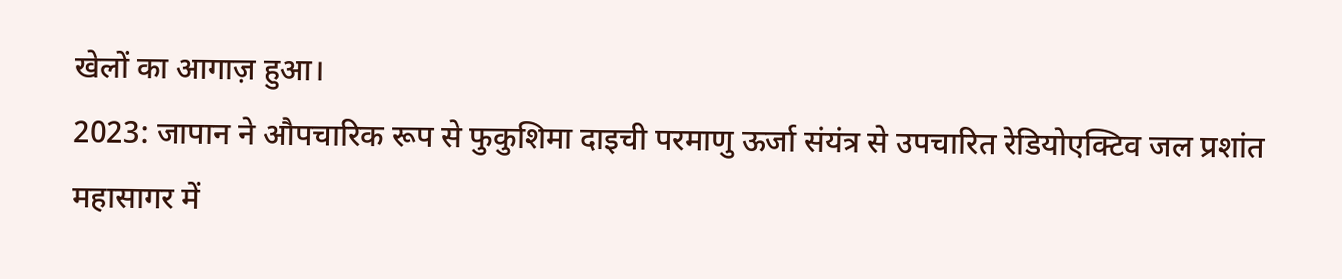खेलों का आगाज़ हुआ।
2023: जापान ने औपचारिक रूप से फुकुशिमा दाइची परमाणु ऊर्जा संयंत्र से उपचारित रेडियोएक्टिव जल प्रशांत महासागर में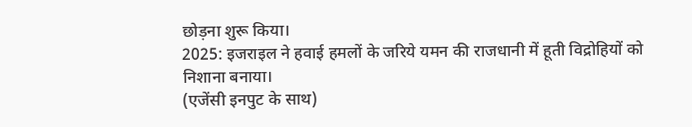छोड़ना शुरू किया।
2025: इजराइल ने हवाई हमलों के जरिये यमन की राजधानी में हूती विद्रोहियों को निशाना बनाया।
(एजेंसी इनपुट के साथ)